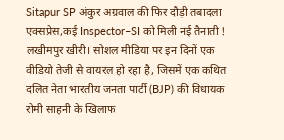Sitapur SP अंकुर अग्रवाल की फिर दौड़ी तबादला एक्सप्रेस,कई Inspector–SI को मिली नई तैनाती !
लखीमपुर खीरी। सोशल मीडिया पर इन दिनों एक वीडियो तेजी से वायरल हो रहा है, जिसमें एक कथित दलित नेता भारतीय जनता पार्टी (BJP) की विधायक रोमी साहनी के खिलाफ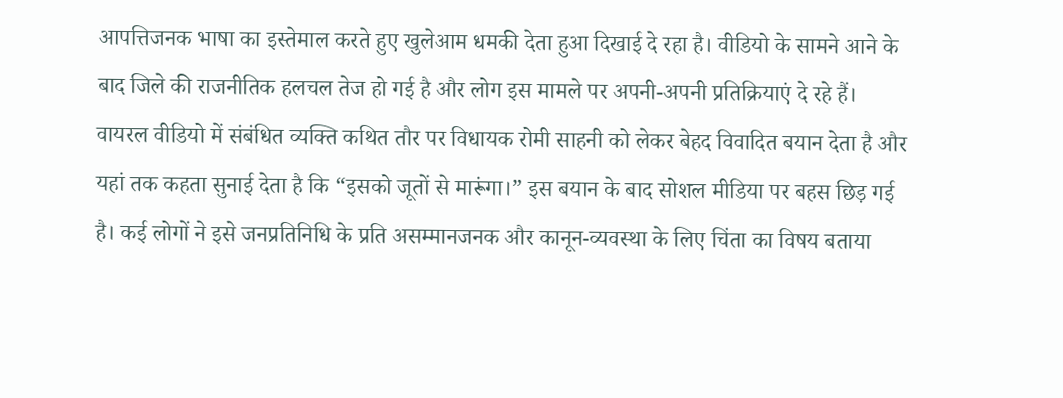आपत्तिजनक भाषा का इस्तेमाल करते हुए खुलेआम धमकी देता हुआ दिखाई दे रहा है। वीडियो के सामने आने के बाद जिले की राजनीतिक हलचल तेज हो गई है और लोग इस मामले पर अपनी-अपनी प्रतिक्रियाएं दे रहे हैं।
वायरल वीडियो में संबंधित व्यक्ति कथित तौर पर विधायक रोमी साहनी को लेकर बेहद विवादित बयान देता है और यहां तक कहता सुनाई देता है कि “इसको जूतों से मारूंगा।” इस बयान के बाद सोशल मीडिया पर बहस छिड़ गई है। कई लोगों ने इसे जनप्रतिनिधि के प्रति असम्मानजनक और कानून-व्यवस्था के लिए चिंता का विषय बताया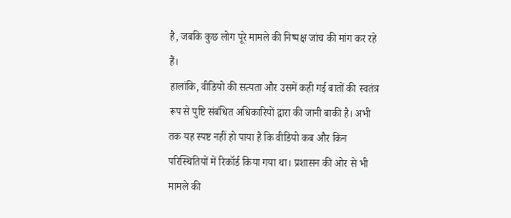है, जबकि कुछ लोग पूरे मामले की निष्पक्ष जांच की मांग कर रहे हैं।
हालांकि, वीडियो की सत्यता और उसमें कही गई बातों की स्वतंत्र रूप से पुष्टि संबंधित अधिकारियों द्वारा की जानी बाकी है। अभी तक यह स्पष्ट नहीं हो पाया है कि वीडियो कब और किन परिस्थितियों में रिकॉर्ड किया गया था। प्रशासन की ओर से भी मामले की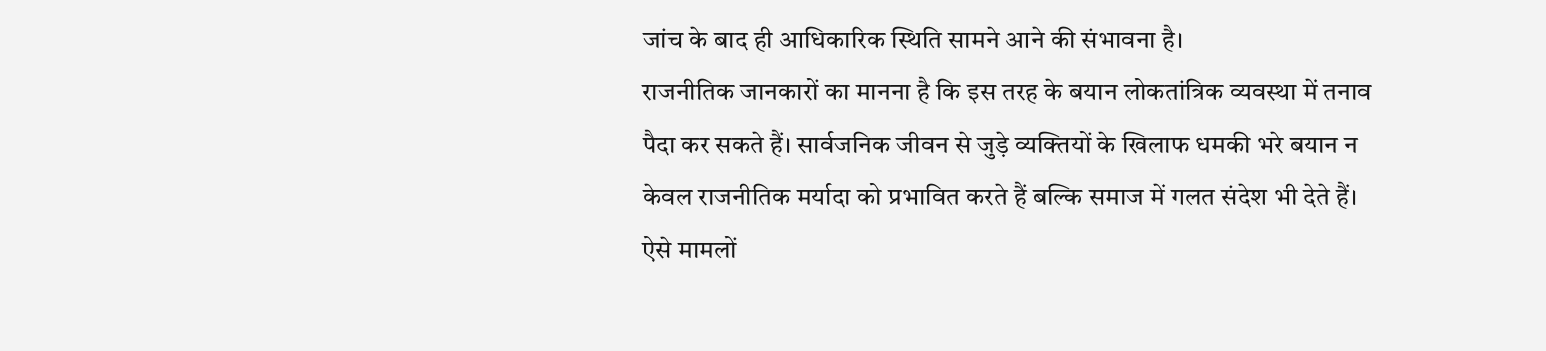जांच के बाद ही आधिकारिक स्थिति सामने आने की संभावना है।
राजनीतिक जानकारों का मानना है कि इस तरह के बयान लोकतांत्रिक व्यवस्था में तनाव पैदा कर सकते हैं। सार्वजनिक जीवन से जुड़े व्यक्तियों के खिलाफ धमकी भरे बयान न केवल राजनीतिक मर्यादा को प्रभावित करते हैं बल्कि समाज में गलत संदेश भी देते हैं। ऐसे मामलों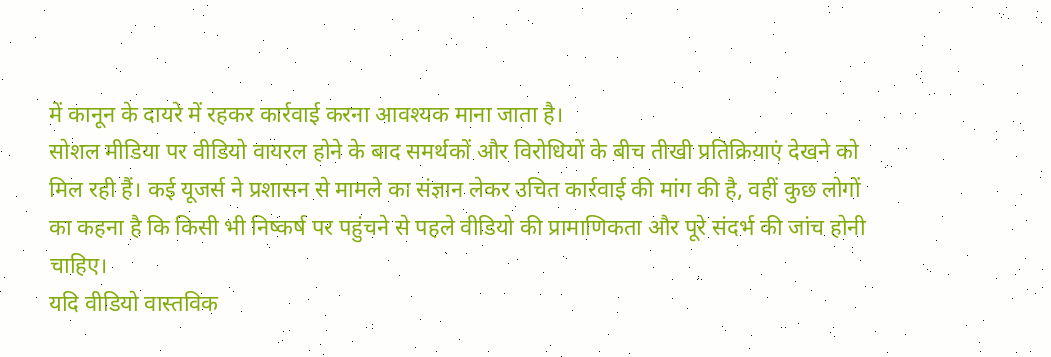में कानून के दायरे में रहकर कार्रवाई करना आवश्यक माना जाता है।
सोशल मीडिया पर वीडियो वायरल होने के बाद समर्थकों और विरोधियों के बीच तीखी प्रतिक्रियाएं देखने को मिल रही हैं। कई यूजर्स ने प्रशासन से मामले का संज्ञान लेकर उचित कार्रवाई की मांग की है, वहीं कुछ लोगों का कहना है कि किसी भी निष्कर्ष पर पहुंचने से पहले वीडियो की प्रामाणिकता और पूरे संदर्भ की जांच होनी चाहिए।
यदि वीडियो वास्तविक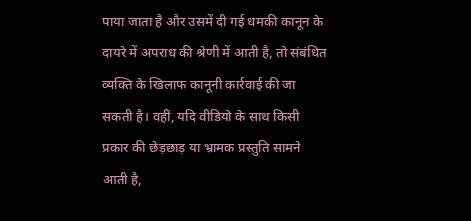पाया जाता है और उसमें दी गई धमकी कानून के दायरे में अपराध की श्रेणी में आती है, तो संबंधित व्यक्ति के खिलाफ कानूनी कार्रवाई की जा सकती है। वहीं, यदि वीडियो के साथ किसी प्रकार की छेड़छाड़ या भ्रामक प्रस्तुति सामने आती है,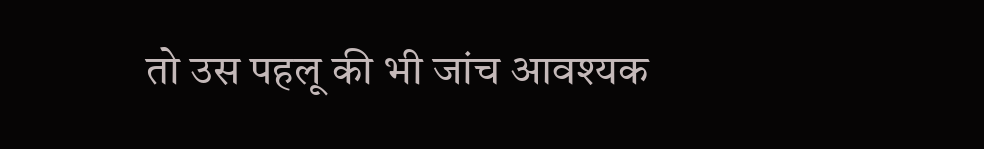तो उस पहलू की भी जांच आवश्यक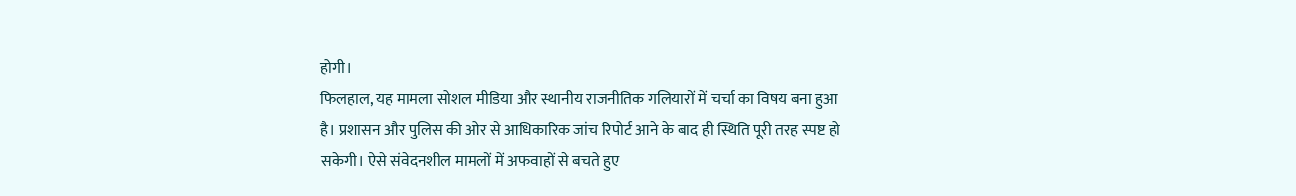होगी।
फिलहाल, यह मामला सोशल मीडिया और स्थानीय राजनीतिक गलियारों में चर्चा का विषय बना हुआ है। प्रशासन और पुलिस की ओर से आधिकारिक जांच रिपोर्ट आने के बाद ही स्थिति पूरी तरह स्पष्ट हो सकेगी। ऐसे संवेदनशील मामलों में अफवाहों से बचते हुए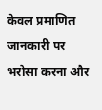केवल प्रमाणित जानकारी पर भरोसा करना और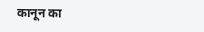कानून का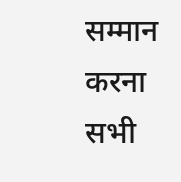सम्मान करना सभी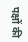पक्षों की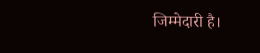जिम्मेदारी है।